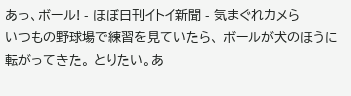あっ、ボール! - ほぼ日刊イトイ新聞 - 気まぐれカメら
いつもの野球場で練習を見ていたら、 ボールが犬のほうに転がってきた。 とりたい。あ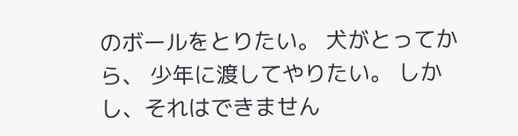のボールをとりたい。 犬がとってから、 少年に渡してやりたい。 しかし、それはできません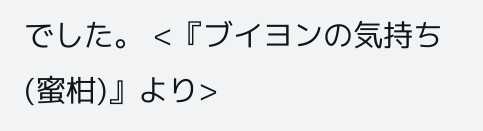でした。 <『ブイヨンの気持ち(蜜柑)』より>